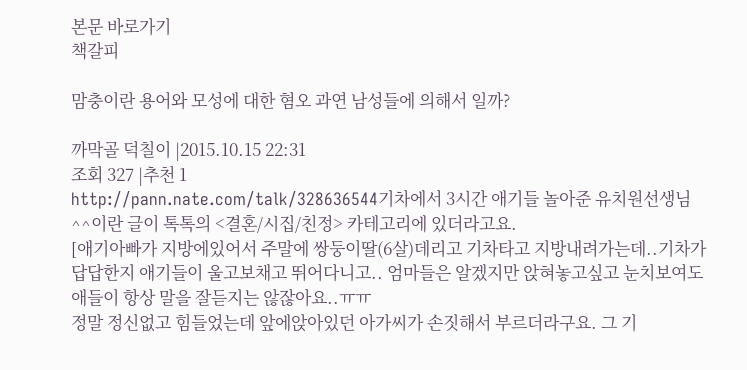본문 바로가기
책갈피

맘충이란 용어와 모성에 대한 혐오 과연 남성들에 의해서 일까?

까막골 덕칠이 |2015.10.15 22:31
조회 327 |추천 1
http://pann.nate.com/talk/328636544기차에서 3시간 애기들 놀아준 유치원선생님^^이란 글이 톡톡의 <결혼/시집/친정> 카테고리에 있더라고요.
[애기아빠가 지방에있어서 주말에 쌍둥이딸(6살)데리고 기차타고 지방내려가는데..기차가 답답한지 애기들이 울고보채고 뛰어다니고.. 엄마들은 알겠지만 앉혀놓고싶고 눈치보여도 애들이 항상 말을 잘듣지는 않잖아요..ㅠㅠ
정말 정신없고 힘들었는데 앞에앉아있던 아가씨가 손짓해서 부르더라구요. 그 기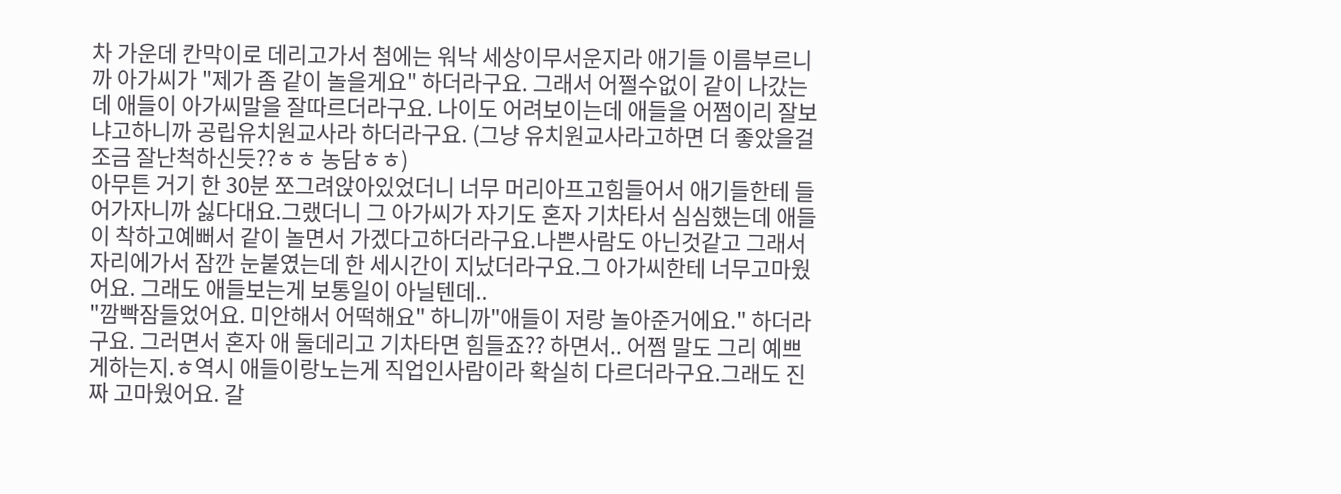차 가운데 칸막이로 데리고가서 첨에는 워낙 세상이무서운지라 애기들 이름부르니까 아가씨가 "제가 좀 같이 놀을게요" 하더라구요. 그래서 어쩔수없이 같이 나갔는데 애들이 아가씨말을 잘따르더라구요. 나이도 어려보이는데 애들을 어쩜이리 잘보냐고하니까 공립유치원교사라 하더라구요. (그냥 유치원교사라고하면 더 좋았을걸 조금 잘난척하신듯??ㅎㅎ 농담ㅎㅎ)
아무튼 거기 한 30분 쪼그려앉아있었더니 너무 머리아프고힘들어서 애기들한테 들어가자니까 싫다대요.그랬더니 그 아가씨가 자기도 혼자 기차타서 심심했는데 애들이 착하고예뻐서 같이 놀면서 가겠다고하더라구요.나쁜사람도 아닌것같고 그래서 자리에가서 잠깐 눈붙였는데 한 세시간이 지났더라구요.그 아가씨한테 너무고마웠어요. 그래도 애들보는게 보통일이 아닐텐데..
"깜빡잠들었어요. 미안해서 어떡해요" 하니까"애들이 저랑 놀아준거에요." 하더라구요. 그러면서 혼자 애 둘데리고 기차타면 힘들죠?? 하면서.. 어쩜 말도 그리 예쁘게하는지.ㅎ역시 애들이랑노는게 직업인사람이라 확실히 다르더라구요.그래도 진짜 고마웠어요. 갈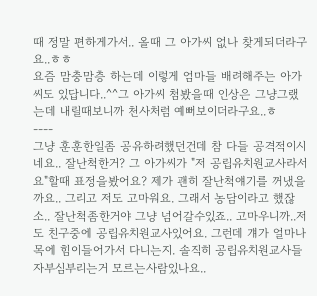때 정말 편하게가서.. 올때 그 아가씨 없나 찾게되더라구요..ㅎㅎ
요즘 맘충맘층 하는데 이렇게 엄마들 배려해주는 아가씨도 있답니다..^^그 아가씨 첨봤을때 인상은 그냥그랬는데 내릴때보니까 천사처럼 예뻐보이더라구요..ㅎ
----
그냥 훈훈한일좀 공유하려했던건데 참 다들 공격적이시네요.. 잘난척한거? 그 아가씨가 "저 공립유치원교사라서요"할때 표정을봤어요? 제가 괜히 잘난척얘기를 꺼냈을까요.. 그리고 저도 고마워요. 그래서 농담이라고 했잖소.. 잘난척좀한거야 그냥 넘어갈수있죠.. 고마우니까..저도 친구중에 공립유치원교사있어요. 그런데 걔가 얼마나 목에 힘이들어가서 다니는지. 솔직히 공립유치원교사들 자부심부리는거 모르는사람있나요..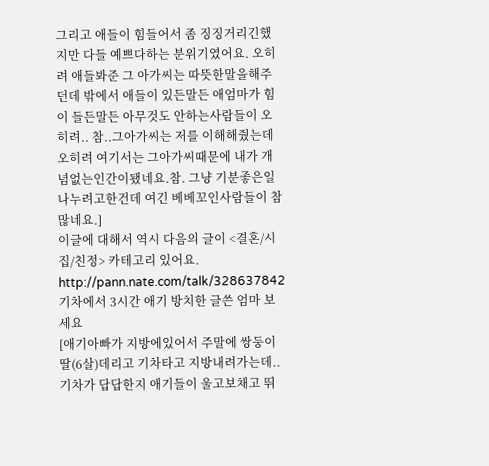그리고 애들이 힘들어서 좀 징징거리긴했지만 다들 예쁘다하는 분위기였어요. 오히려 애들봐준 그 아가씨는 따뜻한말을해주던데 밖에서 애들이 있든말든 애엄마가 힘이 들든말든 아무것도 안하는사람들이 오히려.. 참..그아가씨는 저를 이해해줬는데 오히려 여기서는 그아가씨때문에 내가 개념없는인간이됐네요.참. 그냥 기분좋은일 나누려고한건데 여긴 베베꼬인사람들이 참 많네요.]
이글에 대해서 역시 다음의 글이 <결혼/시집/친정> 카테고리 있어요.
http://pann.nate.com/talk/328637842기차에서 3시간 애기 방치한 글쓴 엄마 보세요
[애기아빠가 지방에있어서 주말에 쌍둥이딸(6살)데리고 기차타고 지방내려가는데..기차가 답답한지 애기들이 울고보채고 뛰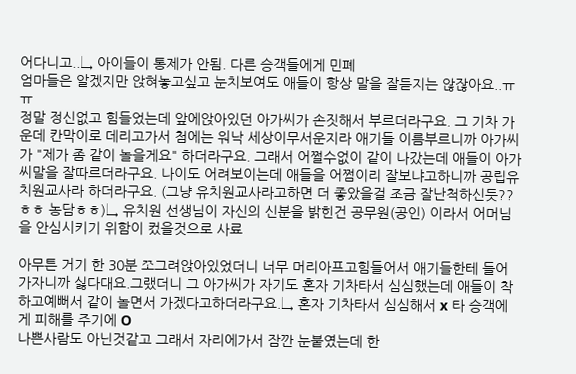어다니고..↳ 아이들이 통제가 안됨. 다른 승객들에게 민폐
엄마들은 알겠지만 앉혀놓고싶고 눈치보여도 애들이 항상 말을 잘듣지는 않잖아요..ㅠㅠ
정말 정신없고 힘들었는데 앞에앉아있던 아가씨가 손짓해서 부르더라구요. 그 기차 가운데 칸막이로 데리고가서 첨에는 워낙 세상이무서운지라 애기들 이름부르니까 아가씨가 "제가 좀 같이 놀을게요" 하더라구요. 그래서 어쩔수없이 같이 나갔는데 애들이 아가씨말을 잘따르더라구요. 나이도 어려보이는데 애들을 어쩜이리 잘보냐고하니까 공립유치원교사라 하더라구요. (그냥 유치원교사라고하면 더 좋았을걸 조금 잘난척하신듯??ㅎㅎ 농담ㅎㅎ)↳ 유치원 선생님이 자신의 신분을 밝힌건 공무원(공인) 이라서 어머님을 안심시키기 위함이 컸을것으로 사료

아무튼 거기 한 30분 쪼그려앉아있었더니 너무 머리아프고힘들어서 애기들한테 들어가자니까 싫다대요.그랬더니 그 아가씨가 자기도 혼자 기차타서 심심했는데 애들이 착하고예뻐서 같이 놀면서 가겠다고하더라구요.↳ 혼자 기차타서 심심해서 x 타 승객에게 피해를 주기에 O
나쁜사람도 아닌것같고 그래서 자리에가서 잠깐 눈붙였는데 한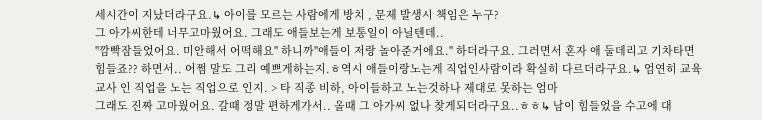세시간이 지났더라구요.↳ 아이를 모르는 사람에게 방치 , 문제 발생시 책임은 누구?
그 아가씨한테 너무고마웠어요. 그래도 애들보는게 보통일이 아닐텐데..
"깜빡잠들었어요. 미안해서 어떡해요" 하니까"애들이 저랑 놀아준거에요." 하더라구요. 그러면서 혼자 애 둘데리고 기차타면 힘들죠?? 하면서.. 어쩜 말도 그리 예쁘게하는지.ㅎ역시 애들이랑노는게 직업인사람이라 확실히 다르더라구요.↳ 엄연히 교육 교사 인 직업을 노는 직업으로 인지. > 타 직종 비하, 아이들하고 노는것하나 제대로 못하는 엄마
그래도 진짜 고마웠어요. 갈때 정말 편하게가서.. 올때 그 아가씨 없나 찾게되더라구요..ㅎㅎ↳ 남이 힘들었을 수고에 대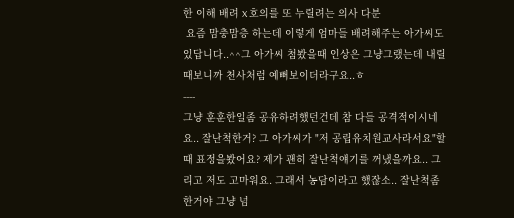한 이해 배려 X 호의를 또 누릴려는 의사 다분
 요즘 맘충맘층 하는데 이렇게 엄마들 배려해주는 아가씨도 있답니다..^^그 아가씨 첨봤을때 인상은 그냥그랬는데 내릴때보니까 천사처럼 예뻐보이더라구요..ㅎ
----
그냥 훈훈한일좀 공유하려했던건데 참 다들 공격적이시네요.. 잘난척한거? 그 아가씨가 "저 공립유치원교사라서요"할때 표정을봤어요? 제가 괜히 잘난척얘기를 꺼냈을까요.. 그리고 저도 고마워요. 그래서 농담이라고 했잖소.. 잘난척좀한거야 그냥 넘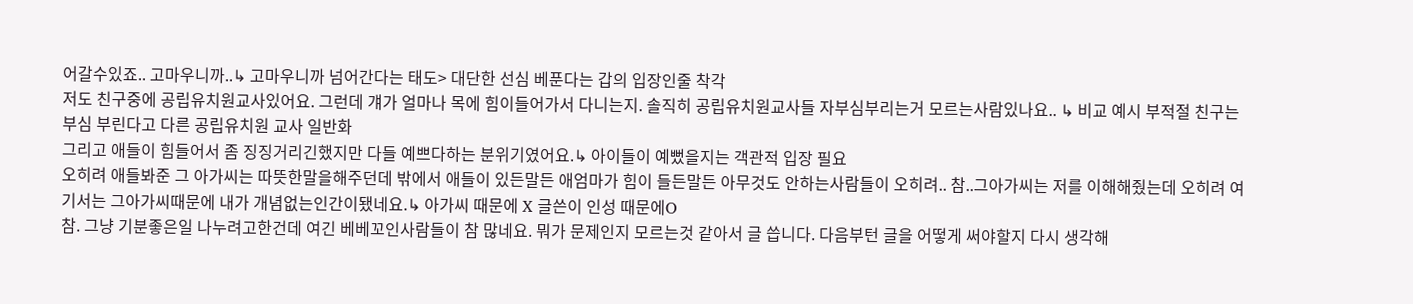어갈수있죠.. 고마우니까..↳ 고마우니까 넘어간다는 태도> 대단한 선심 베푼다는 갑의 입장인줄 착각
저도 친구중에 공립유치원교사있어요. 그런데 걔가 얼마나 목에 힘이들어가서 다니는지. 솔직히 공립유치원교사들 자부심부리는거 모르는사람있나요.. ↳ 비교 예시 부적절 친구는 부심 부린다고 다른 공립유치원 교사 일반화
그리고 애들이 힘들어서 좀 징징거리긴했지만 다들 예쁘다하는 분위기였어요.↳ 아이들이 예뻤을지는 객관적 입장 필요
오히려 애들봐준 그 아가씨는 따뜻한말을해주던데 밖에서 애들이 있든말든 애엄마가 힘이 들든말든 아무것도 안하는사람들이 오히려.. 참..그아가씨는 저를 이해해줬는데 오히려 여기서는 그아가씨때문에 내가 개념없는인간이됐네요.↳ 아가씨 때문에 X 글쓴이 인성 때문에O
참. 그냥 기분좋은일 나누려고한건데 여긴 베베꼬인사람들이 참 많네요. 뭐가 문제인지 모르는것 같아서 글 씁니다. 다음부턴 글을 어떻게 써야할지 다시 생각해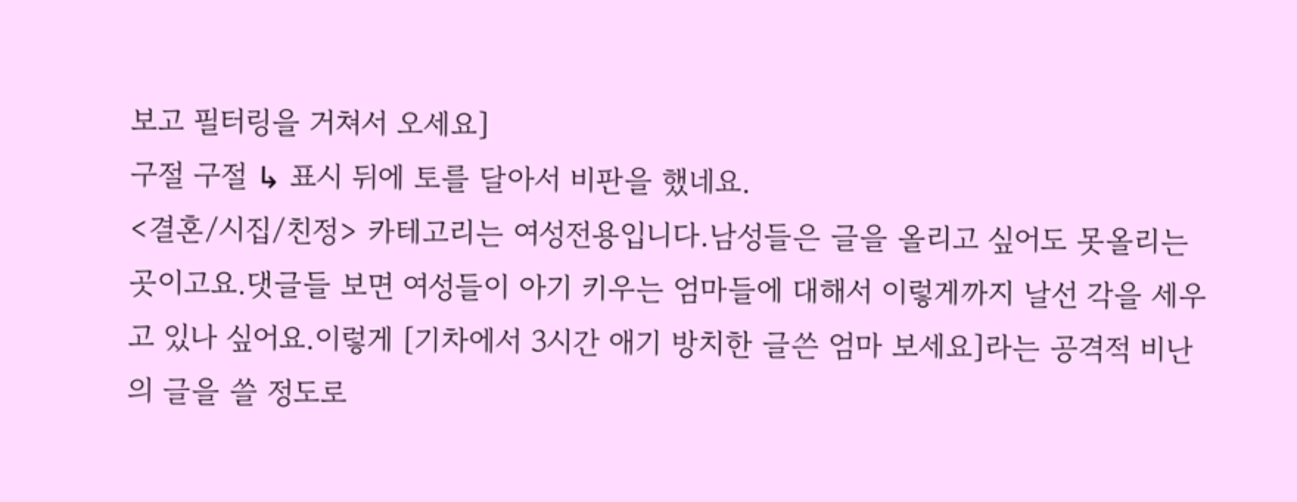보고 필터링을 거쳐서 오세요]
구절 구절 ↳ 표시 뒤에 토를 달아서 비판을 했네요.
<결혼/시집/친정> 카테고리는 여성전용입니다.남성들은 글을 올리고 싶어도 못올리는 곳이고요.댓글들 보면 여성들이 아기 키우는 엄마들에 대해서 이렇게까지 날선 각을 세우고 있나 싶어요.이렇게 [기차에서 3시간 애기 방치한 글쓴 엄마 보세요]라는 공격적 비난의 글을 쓸 정도로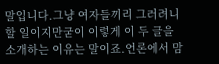말입니다.그냥 여자들끼리 그러려니 할 일이지만굳이 이렇게 이 두 글을 소개하는 이유는 말이죠.언론에서 맘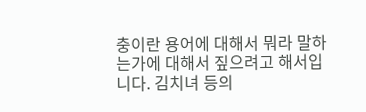충이란 용어에 대해서 뭐라 말하는가에 대해서 짚으려고 해서입니다. 김치녀 등의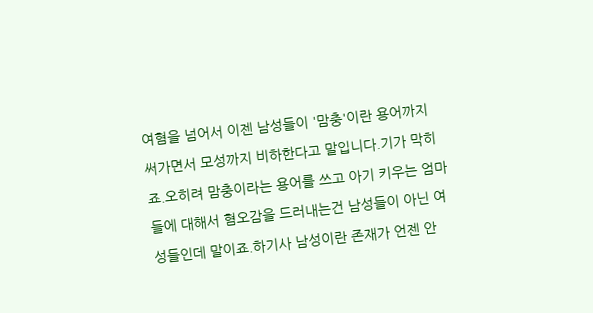여혐을 넘어서 이젠 남성들이 '맘충'이란 용어까지 써가면서 모성까지 비하한다고 말입니다.기가 막히죠.오히려 맘충이라는 용어를 쓰고 아기 키우는 엄마들에 대해서 혐오감을 드러내는건 남성들이 아닌 여성들인데 말이죠.하기사 남성이란 존재가 언젠 안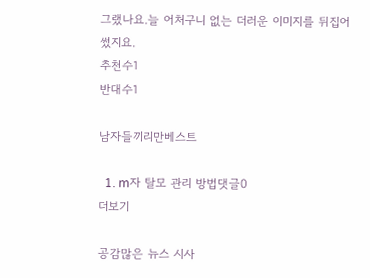그랬나요.늘 어처구니 없는 더러운 이미지를 뒤집어 썼지요.
추천수1
반대수1

남자들끼리만베스트

  1. m자 탈모 관리 방법댓글0
더보기

공감많은 뉴스 시사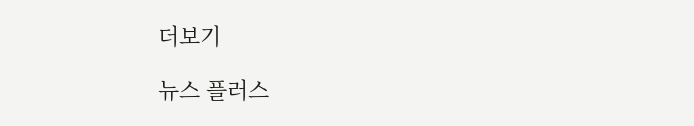더보기

뉴스 플러스